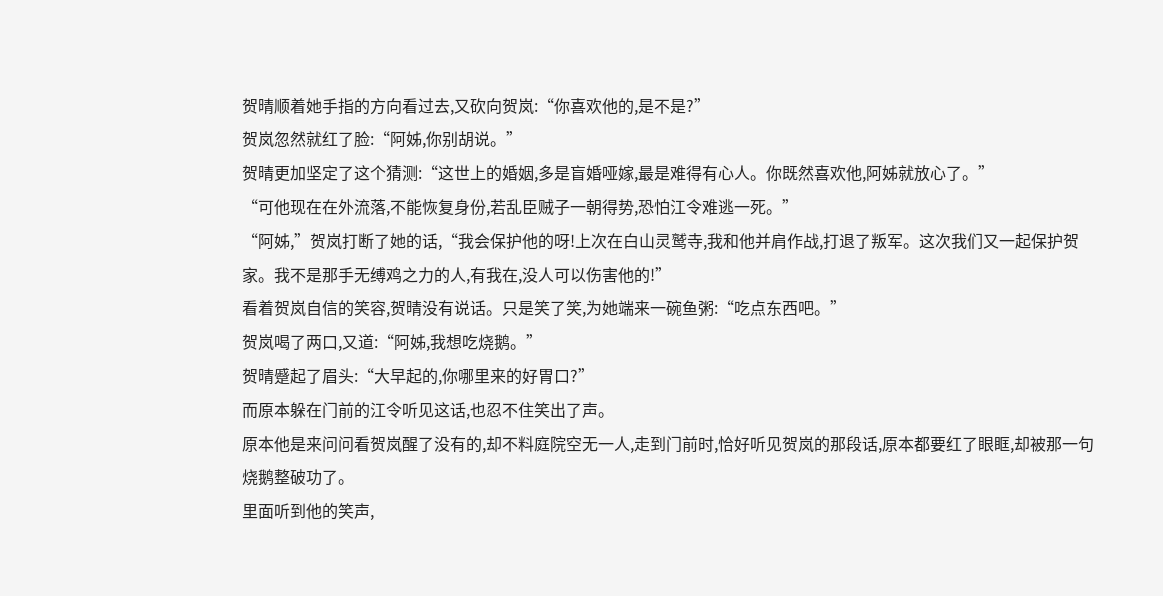贺晴顺着她手指的方向看过去,又砍向贺岚:“你喜欢他的,是不是?”
贺岚忽然就红了脸:“阿姊,你别胡说。”
贺晴更加坚定了这个猜测:“这世上的婚姻,多是盲婚哑嫁,最是难得有心人。你既然喜欢他,阿姊就放心了。”
“可他现在在外流落,不能恢复身份,若乱臣贼子一朝得势,恐怕江令难逃一死。”
“阿姊,”贺岚打断了她的话,“我会保护他的呀!上次在白山灵鹫寺,我和他并肩作战,打退了叛军。这次我们又一起保护贺家。我不是那手无缚鸡之力的人,有我在,没人可以伤害他的!”
看着贺岚自信的笑容,贺晴没有说话。只是笑了笑,为她端来一碗鱼粥:“吃点东西吧。”
贺岚喝了两口,又道:“阿姊,我想吃烧鹅。”
贺晴蹙起了眉头:“大早起的,你哪里来的好胃口?”
而原本躲在门前的江令听见这话,也忍不住笑出了声。
原本他是来问问看贺岚醒了没有的,却不料庭院空无一人,走到门前时,恰好听见贺岚的那段话,原本都要红了眼眶,却被那一句烧鹅整破功了。
里面听到他的笑声,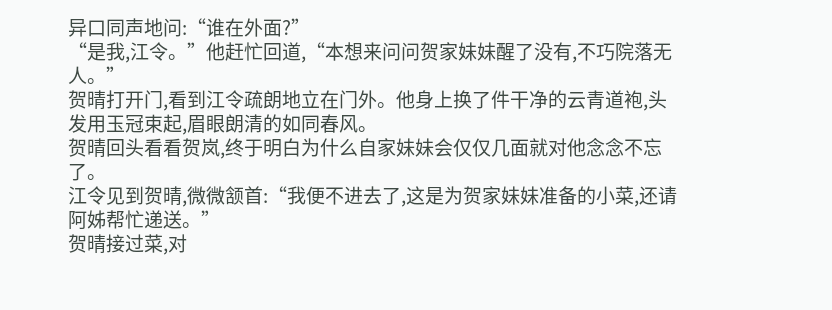异口同声地问:“谁在外面?”
“是我,江令。”他赶忙回道,“本想来问问贺家妹妹醒了没有,不巧院落无人。”
贺晴打开门,看到江令疏朗地立在门外。他身上换了件干净的云青道袍,头发用玉冠束起,眉眼朗清的如同春风。
贺晴回头看看贺岚,终于明白为什么自家妹妹会仅仅几面就对他念念不忘了。
江令见到贺晴,微微颔首:“我便不进去了,这是为贺家妹妹准备的小菜,还请阿姊帮忙递送。”
贺晴接过菜,对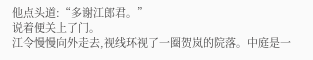他点头道:“多谢江郎君。”
说着便关上了门。
江令慢慢向外走去,视线环视了一圈贺岚的院落。中庭是一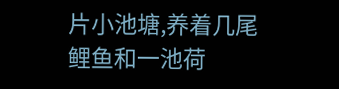片小池塘,养着几尾鲤鱼和一池荷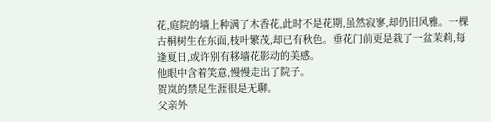花,庭院的墙上种满了木香花,此时不是花期,虽然寂寥,却仍旧风雅。一棵古桐树生在东面,枝叶繁茂,却已有秋色。垂花门前更是栽了一盆茉莉,每逢夏日,或许别有移墙花影动的美感。
他眼中含着笑意,慢慢走出了院子。
贺岚的禁足生涯很是无聊。
父亲外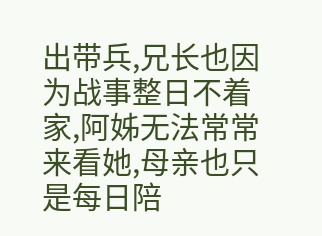出带兵,兄长也因为战事整日不着家,阿姊无法常常来看她,母亲也只是每日陪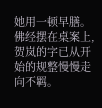她用一顿早膳。
佛经摆在桌案上,贺岚的字已从开始的规整慢慢走向不羁。